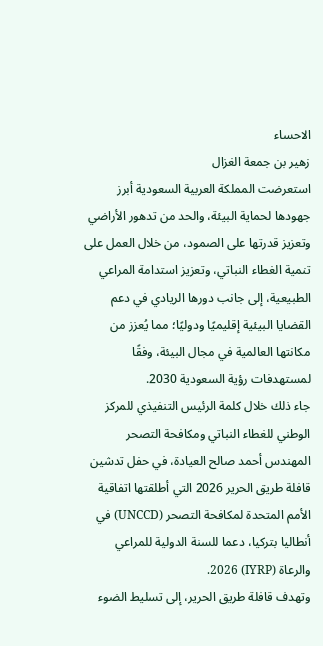الاحساء
زهير بن جمعة الغزال
استعرضت المملكة العربية السعودية أبرز جهودها لحماية البيئة، والحد من تدهور الأراضي وتعزيز قدرتها على الصمود، من خلال العمل على تنمية الغطاء النباتي، وتعزيز استدامة المراعي الطبيعية، إلى جانب دورها الريادي في دعم القضايا البيئية إقليميًا ودوليًا؛ مما يُعزز من مكانتها العالمية في مجال البيئة، وفقًا لمستهدفات رؤية السعودية 2030.
جاء ذلك خلال كلمة الرئيس التنفيذي للمركز الوطني للغطاء النباتي ومكافحة التصحر المهندس أحمد صالح العيادة، في حفل تدشين قافلة طريق الحرير 2026 التي أطلقتها اتفاقية الأمم المتحدة لمكافحة التصحر (UNCCD) في أنطاليا بتركيا، دعما للسنة الدولية للمراعي والرعاة (IYRP) 2026.
وتهدف قافلة طريق الحرير، إلى تسليط الضوء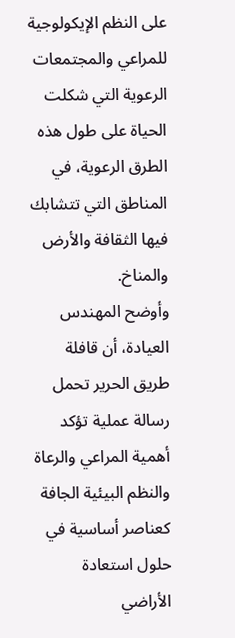على النظم الإيكولوجية للمراعي والمجتمعات الرعوية التي شكلت الحياة على طول هذه الطرق الرعوية، في المناطق التي تتشابك فيها الثقافة والأرض والمناخ.
وأوضح المهندس العيادة، أن قافلة طريق الحرير تحمل رسالة عملية تؤكد أهمية المراعي والرعاة والنظم البيئية الجافة كعناصر أساسية في حلول استعادة الأراضي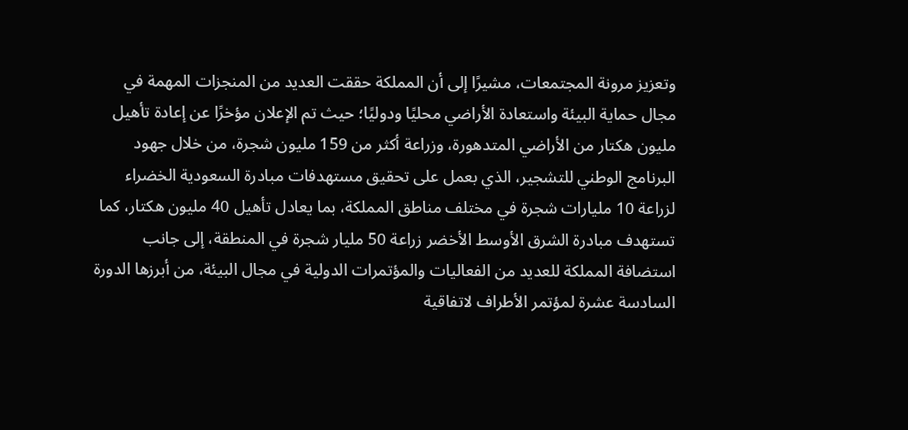وتعزيز مرونة المجتمعات، مشيرًا إلى أن المملكة حققت العديد من المنجزات المهمة في مجال حماية البيئة واستعادة الأراضي محليًا ودوليًا؛ حيث تم الإعلان مؤخرًا عن إعادة تأهيل مليون هكتار من الأراضي المتدهورة، وزراعة أكثر من 159 مليون شجرة، من خلال جهود البرنامج الوطني للتشجير، الذي بعمل على تحقيق مستهدفات مبادرة السعودية الخضراء لزراعة 10 مليارات شجرة في مختلف مناطق المملكة، بما يعادل تأهيل 40 مليون هكتار، كما تستهدف مبادرة الشرق الأوسط الأخضر زراعة 50 مليار شجرة في المنطقة، إلى جانب استضافة المملكة للعديد من الفعاليات والمؤتمرات الدولية في مجال البيئة، من أبرزها الدورة السادسة عشرة لمؤتمر الأطراف لاتفاقية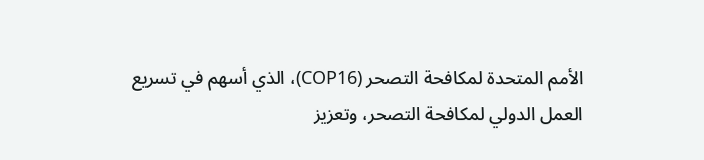الأمم المتحدة لمكافحة التصحر (COP16)، الذي أسهم في تسريع العمل الدولي لمكافحة التصحر، وتعزيز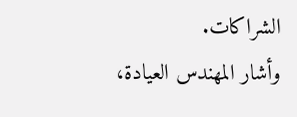الشراكات.
وأشار المهندس العيادة،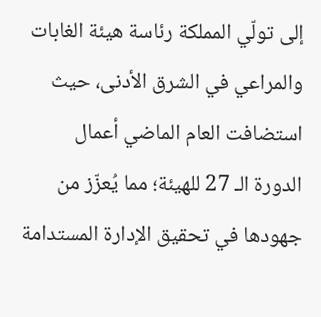إلى تولّي المملكة رئاسة هيئة الغابات والمراعي في الشرق الأدنى، حيث استضافت العام الماضي أعمال الدورة الـ 27 للهيئة؛ مما يُعزّز من جهودها في تحقيق الإدارة المستدامة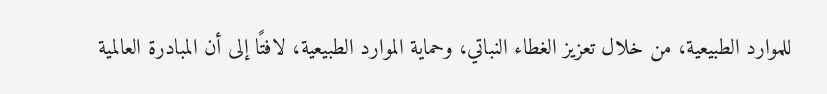للموارد الطبيعية، من خلال تعزيز الغطاء النباتي، وحماية الموارد الطبيعية، لافتًا إلى أن المبادرة العالمية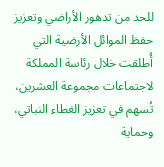للحد من تدهور الأراضي وتعزيز حفظ الموائل الأرضية التي أُطلقت خلال رئاسة المملكة لاجتماعات مجموعة العشرين، تُسهم في تعزيز الغطاء النباتي، وحماية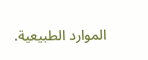الموارد الطبيعية.